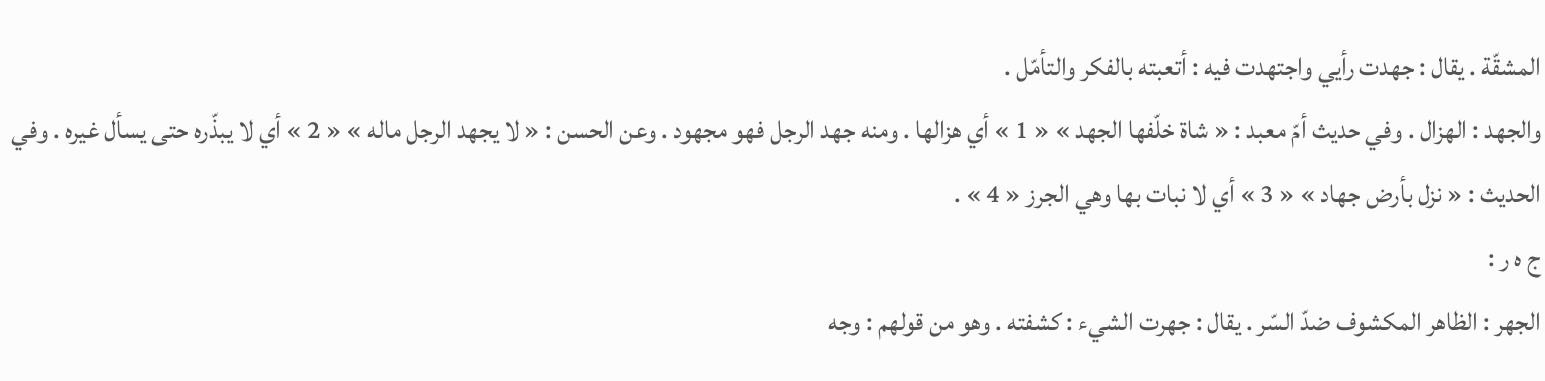المشقّة . يقال : جهدت رأيي واجتهدت فيه : أتعبته بالفكر والتأمّل .
والجهد : الهزال . وفي حديث أمّ معبد : « شاة خلّفها الجهد » « 1 » أي هزالها . ومنه جهد الرجل فهو مجهود . وعن الحسن : « لا يجهد الرجل ماله » « 2 » أي لا يبذّره حتى يسأل غيره . وفي الحديث : « نزل بأرض جهاد » « 3 » أي لا نبات بها وهي الجرز « 4 » .
ج ه ر :
الجهر : الظاهر المكشوف ضدّ السّر . يقال : جهرت الشيء : كشفته . وهو من قولهم : وجه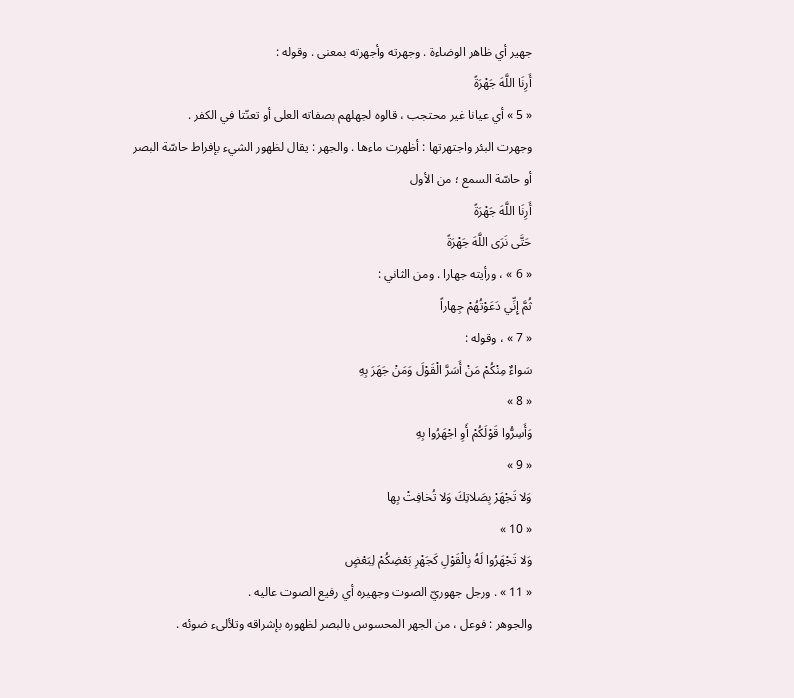جهير أي ظاهر الوضاءة . وجهرته وأجهرته بمعنى . وقوله :
أَرِنَا اللَّهَ جَهْرَةً
« 5 » أي عيانا غير محتجب ، قالوه لجهلهم بصفاته العلى أو تعنّتا في الكفر .
وجهرت البئر واجتهرتها : أظهرت ماءها . والجهر : يقال لظهور الشيء بإفراط حاسّة البصر أو حاسّة السمع ؛ من الأول
أَرِنَا اللَّهَ جَهْرَةً
حَتَّى نَرَى اللَّهَ جَهْرَةً
« 6 » ، ورأيته جهارا . ومن الثاني :
ثُمَّ إِنِّي دَعَوْتُهُمْ جِهاراً
« 7 » ، وقوله :
سَواءٌ مِنْكُمْ مَنْ أَسَرَّ الْقَوْلَ وَمَنْ جَهَرَ بِهِ
« 8 »
وَأَسِرُّوا قَوْلَكُمْ أَوِ اجْهَرُوا بِهِ
« 9 »
وَلا تَجْهَرْ بِصَلاتِكَ وَلا تُخافِتْ بِها
« 10 »
وَلا تَجْهَرُوا لَهُ بِالْقَوْلِ كَجَهْرِ بَعْضِكُمْ لِبَعْضٍ
« 11 » . ورجل جهوريّ الصوت وجهيره أي رفيع الصوت عاليه .
والجوهر : فوعل ، من الجهر المحسوس بالبصر لظهوره بإشراقه وتلألىء ضوئه .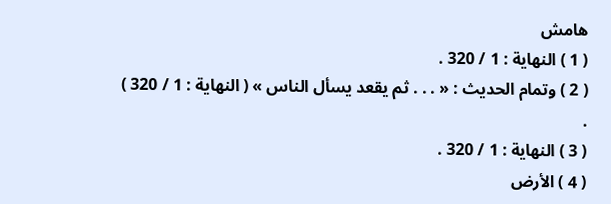هامش
( 1 ) النهاية : 1 / 320 .
( 2 ) وتمام الحديث : « . . . ثم يقعد يسأل الناس » ( النهاية : 1 / 320 ) .
( 3 ) النهاية : 1 / 320 .
( 4 ) الأرض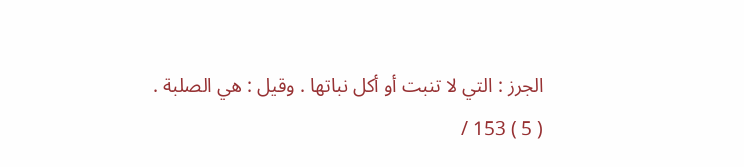الجرز : التي لا تنبت أو أكل نباتها . وقيل : هي الصلبة .
( 5 ) 153 /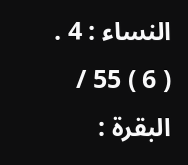النساء : 4 .
( 6 ) 55 / البقرة :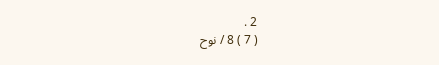2 .
( 7 ) 8 / نوح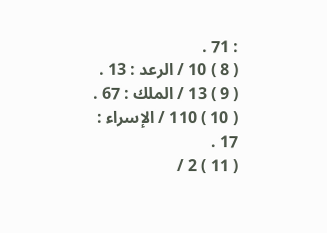: 71 .
( 8 ) 10 / الرعد : 13 .
( 9 ) 13 / الملك : 67 .
( 10 ) 110 / الإسراء : 17 .
( 11 ) 2 /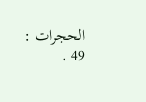الحجرات : 49 .